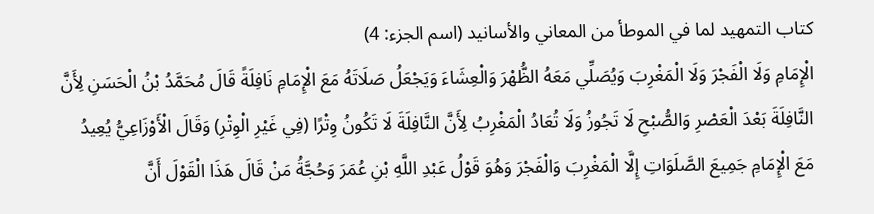كتاب التمهيد لما في الموطأ من المعاني والأسانيد (اسم الجزء: 4)
الْإِمَامِ وَلَا الْفَجْرَ وَلَا الْمَغْرِبَ وَيُصَلِّي مَعَهُ الظُّهْرَ وَالْعِشَاءَ وَيَجْعَلُ صَلَاتَهُ مَعَ الْإِمَامِ نَافِلَةً قَالَ مُحَمَّدُ بْنُ الْحَسَنِ لِأَنَّ النَّافِلَةَ بَعْدَ الْعَصْرِ وَالصُّبْحِ لَا تَجُوزُ وَلَا تُعَادُ الْمَغْرِبُ لِأَنَّ النَّافِلَةَ لَا تَكُونُ وِتْرًا (فِي غَيْرِ الْوِتْرِ) وَقَالَ الْأَوْزَاعِيُّ يُعِيدُ مَعَ الْإِمَامِ جَمِيعَ الصَّلَوَاتِ إِلَّا الْمَغْرِبَ وَالْفَجْرَ وَهُوَ قَوْلُ عَبْدِ اللَّهِ بْنِ عُمَرَ وَحُجَّةُ مَنْ قَالَ هَذَا الْقَوْلَ أَنَّ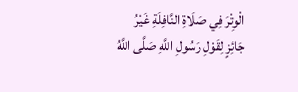الْوِتْرَ فِي صَلَاةِ النَّافِلَةِ غَيْرُ جَائِزٍ لِقَوْلِ رَسُولِ اللَّهِ صَلَّى اللَّهُ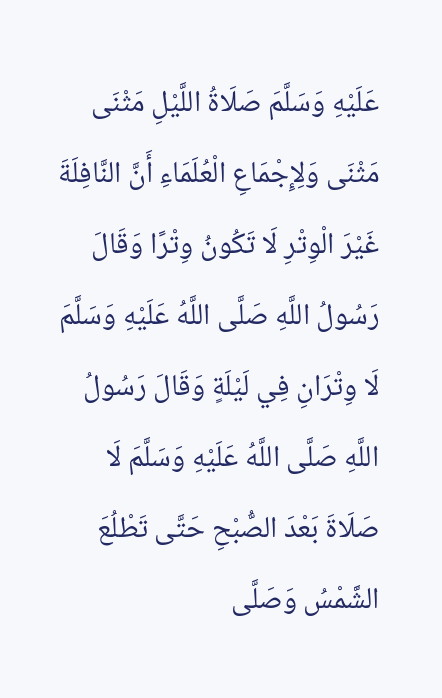عَلَيْهِ وَسَلَّمَ صَلَاةُ اللَّيْلِ مَثْنَى مَثْنَى وَلِإِجْمَاعِ الْعُلَمَاءِ أَنَّ النَّافِلَةَ غَيْرَ الْوِتْرِ لَا تَكُونُ وِتْرًا وَقَالَ رَسُولُ اللَّهِ صَلَّى اللَّهُ عَلَيْهِ وَسَلَّمَ لَا وِتْرَانِ فِي لَيْلَةٍ وَقَالَ رَسُولُ اللَّهِ صَلَّى اللَّهُ عَلَيْهِ وَسَلَّمَ لَا صَلَاةَ بَعْدَ الصُّبْحِ حَتَّى تَطْلُعَ الشَّمْسُ وَصَلَّى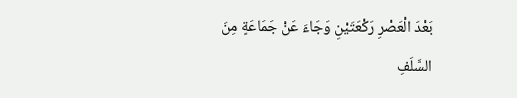بَعْدَ الْعَصْرِ رَكْعَتَيْنِ وَجَاءَ عَنْ جَمَاعَةٍ مِنَ السَّلَفِ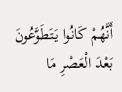أَنَّهُمْ كَانُوا يَتَطَوَّعُونَ بَعْدَ الْعَصْرِ مَا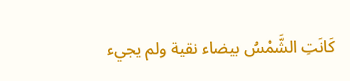كَانَتِ الشَّمْسُ بيضاء نقية ولم يجيء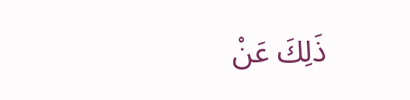ذَلِكَ عَنْ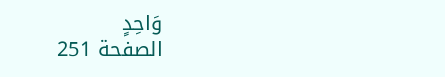وَاحِدٍ
الصفحة 251